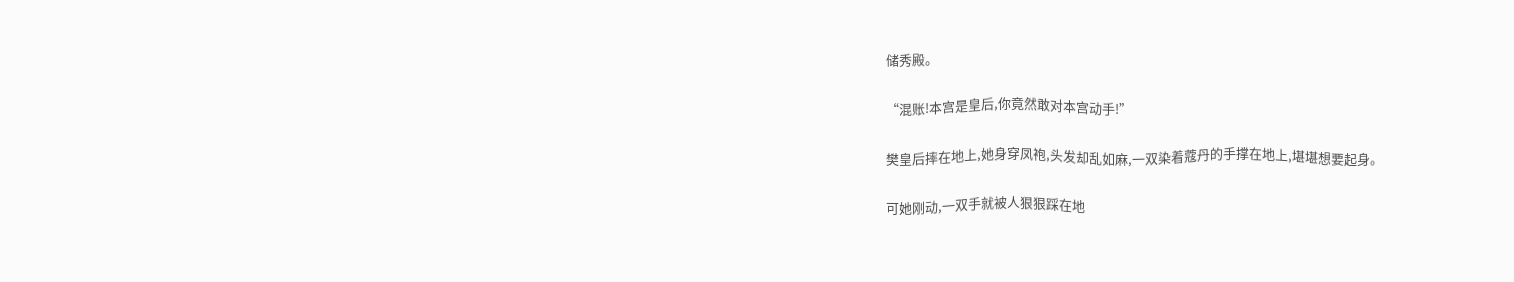储秀殿。

“混账!本宫是皇后,你竟然敢对本宫动手!”

樊皇后摔在地上,她身穿凤袍,头发却乱如麻,一双染着蔻丹的手撑在地上,堪堪想要起身。

可她刚动,一双手就被人狠狠踩在地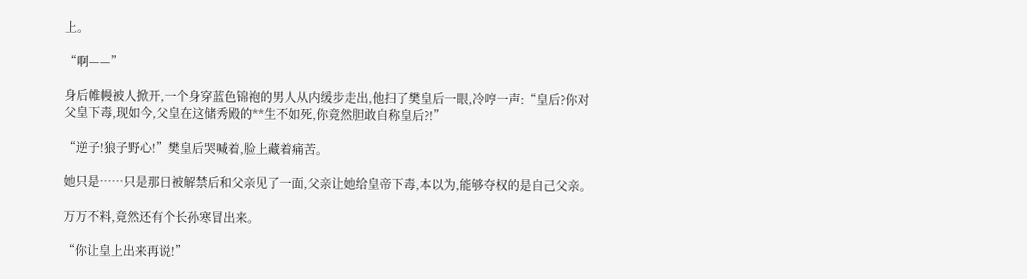上。

“啊——”

身后帷幔被人掀开,一个身穿蓝色锦袍的男人从内缓步走出,他扫了樊皇后一眼,冷哼一声:“皇后?你对父皇下毒,现如今,父皇在这储秀殿的**生不如死,你竟然胆敢自称皇后?!”

“逆子!狼子野心!”樊皇后哭喊着,脸上藏着痛苦。

她只是……只是那日被解禁后和父亲见了一面,父亲让她给皇帝下毒,本以为,能够夺权的是自己父亲。

万万不料,竟然还有个长孙寒冒出来。

“你让皇上出来再说!”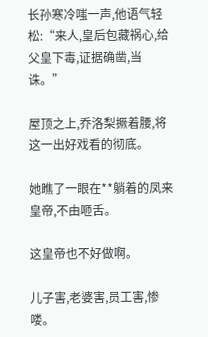长孙寒冷嗤一声,他语气轻松:“来人,皇后包藏祸心,给父皇下毒,证据确凿,当诛。”

屋顶之上,乔洛梨撅着腰,将这一出好戏看的彻底。

她瞧了一眼在**躺着的凤来皇帝,不由咂舌。

这皇帝也不好做啊。

儿子害,老婆害,员工害,惨喽。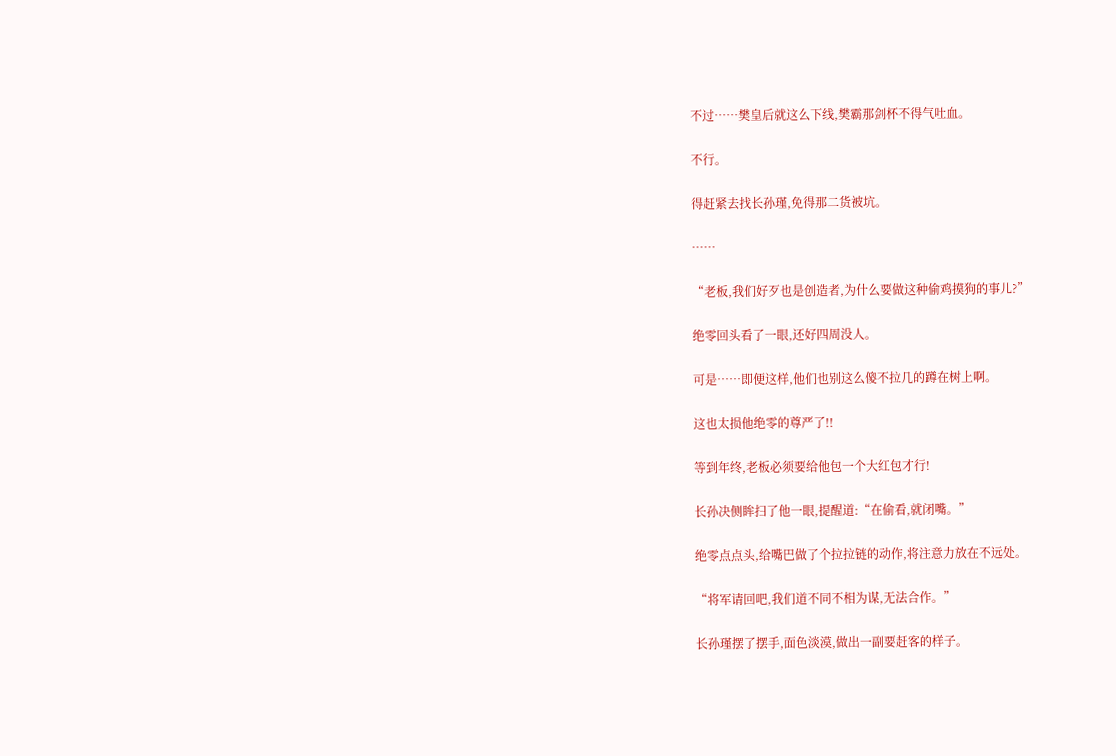不过……樊皇后就这么下线,樊霸那剑杯不得气吐血。

不行。

得赶紧去找长孙瑾,免得那二货被坑。

……

“老板,我们好歹也是创造者,为什么要做这种偷鸡摸狗的事儿?”

绝零回头看了一眼,还好四周没人。

可是……即便这样,他们也别这么傻不拉几的蹲在树上啊。

这也太损他绝零的尊严了!!

等到年终,老板必须要给他包一个大红包才行!

长孙决侧眸扫了他一眼,提醒道:“在偷看,就闭嘴。”

绝零点点头,给嘴巴做了个拉拉链的动作,将注意力放在不远处。

“将军请回吧,我们道不同不相为谋,无法合作。”

长孙瑾摆了摆手,面色淡漠,做出一副要赶客的样子。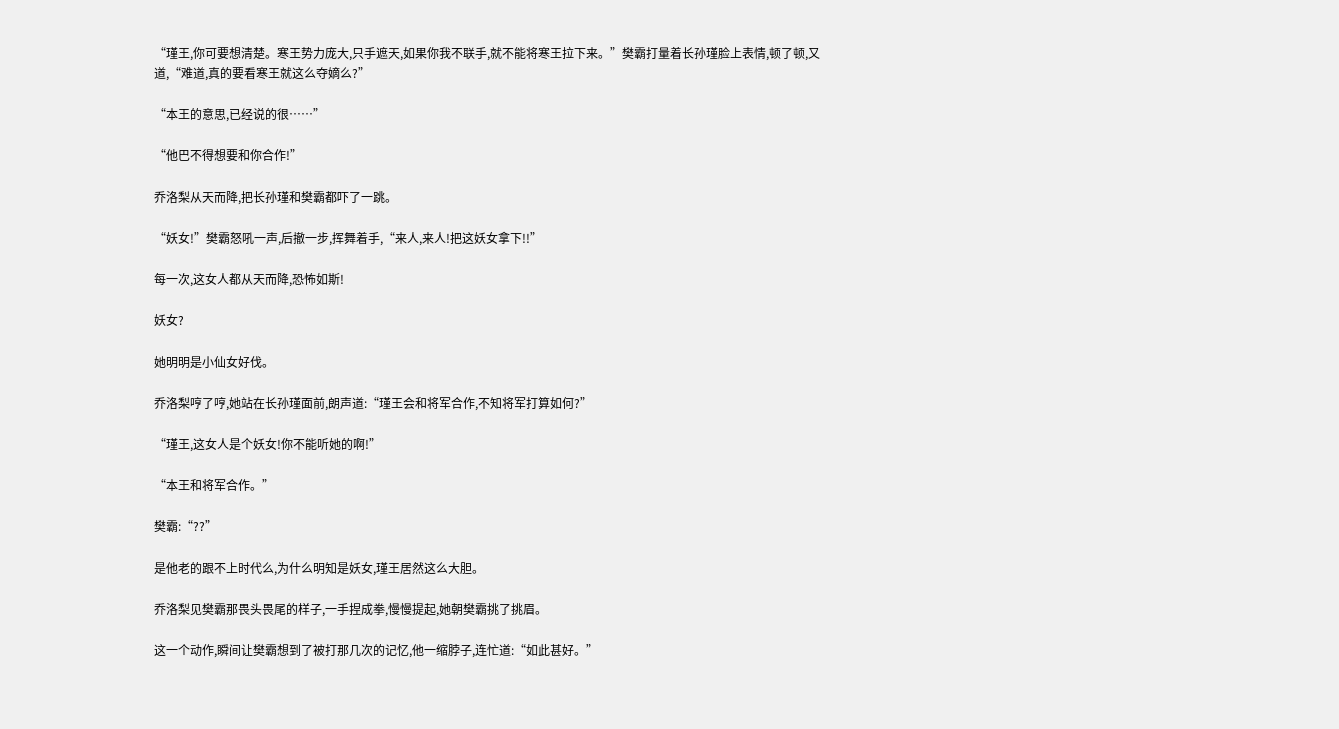“瑾王,你可要想清楚。寒王势力庞大,只手遮天,如果你我不联手,就不能将寒王拉下来。”樊霸打量着长孙瑾脸上表情,顿了顿,又道,“难道,真的要看寒王就这么夺嫡么?”

“本王的意思,已经说的很……”

“他巴不得想要和你合作!”

乔洛梨从天而降,把长孙瑾和樊霸都吓了一跳。

“妖女!”樊霸怒吼一声,后撤一步,挥舞着手,“来人,来人!把这妖女拿下!!”

每一次,这女人都从天而降,恐怖如斯!

妖女?

她明明是小仙女好伐。

乔洛梨哼了哼,她站在长孙瑾面前,朗声道:“瑾王会和将军合作,不知将军打算如何?”

“瑾王,这女人是个妖女!你不能听她的啊!”

“本王和将军合作。”

樊霸:“??”

是他老的跟不上时代么,为什么明知是妖女,瑾王居然这么大胆。

乔洛梨见樊霸那畏头畏尾的样子,一手捏成拳,慢慢提起,她朝樊霸挑了挑眉。

这一个动作,瞬间让樊霸想到了被打那几次的记忆,他一缩脖子,连忙道:“如此甚好。”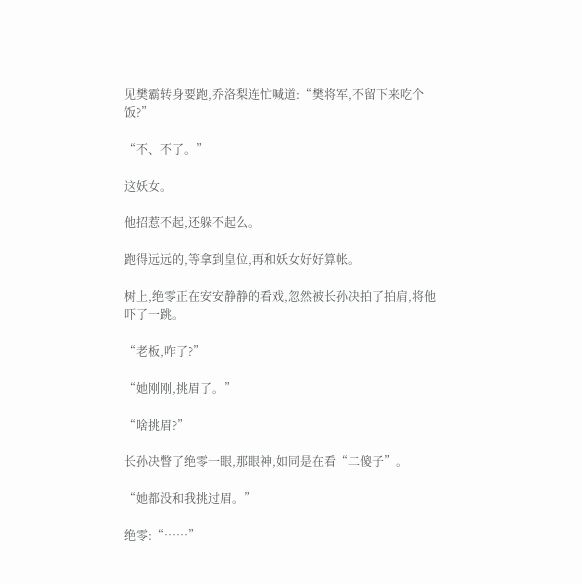见樊霸转身要跑,乔洛梨连忙喊道:“樊将军,不留下来吃个饭?”

“不、不了。”

这妖女。

他招惹不起,还躲不起么。

跑得远远的,等拿到皇位,再和妖女好好算帐。

树上,绝零正在安安静静的看戏,忽然被长孙决拍了拍肩,将他吓了一跳。

“老板,咋了?”

“她刚刚,挑眉了。”

“啥挑眉?”

长孙决瞥了绝零一眼,那眼神,如同是在看“二傻子”。

“她都没和我挑过眉。”

绝零:“……”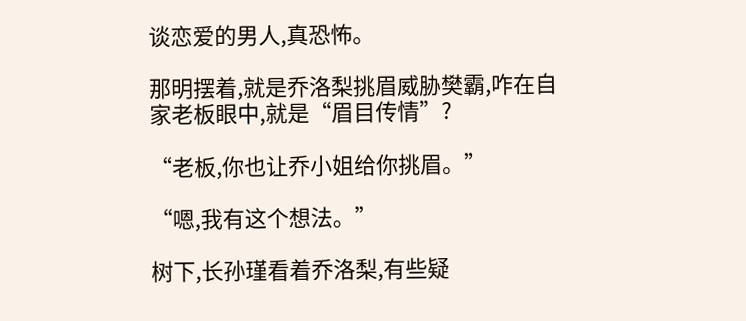谈恋爱的男人,真恐怖。

那明摆着,就是乔洛梨挑眉威胁樊霸,咋在自家老板眼中,就是“眉目传情”?

“老板,你也让乔小姐给你挑眉。”

“嗯,我有这个想法。”

树下,长孙瑾看着乔洛梨,有些疑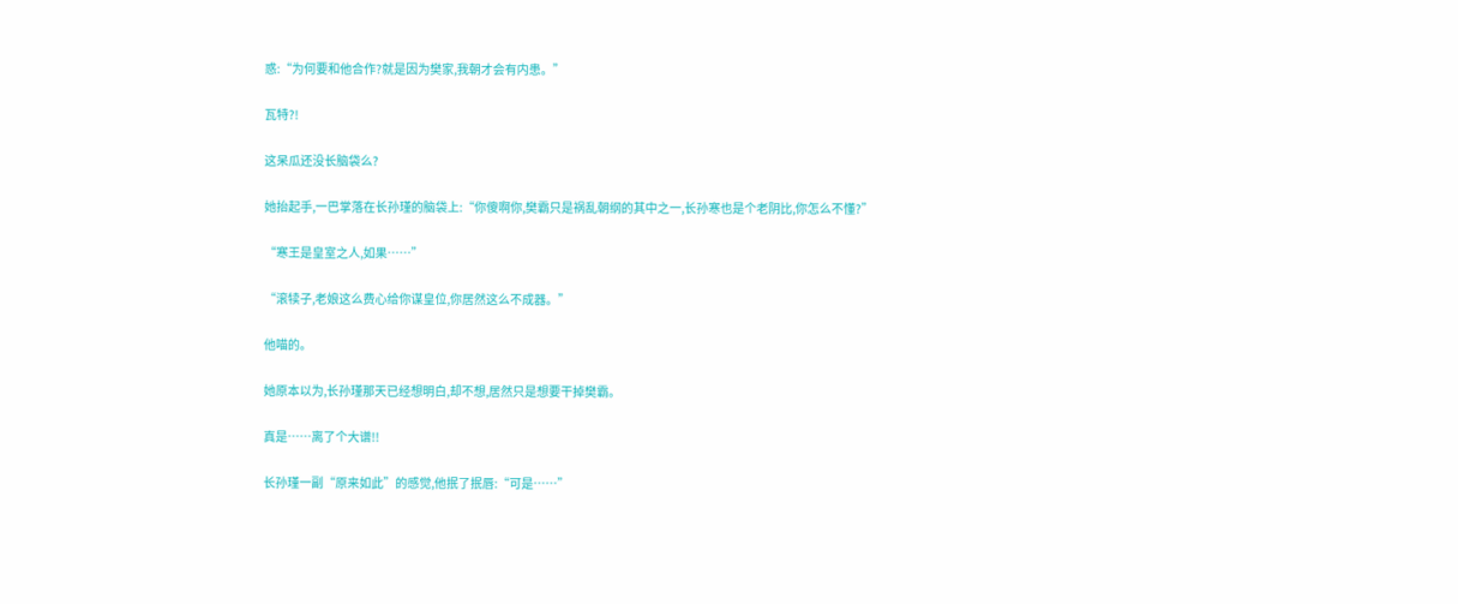惑:“为何要和他合作?就是因为樊家,我朝才会有内患。”

瓦特?!

这呆瓜还没长脑袋么?

她抬起手,一巴掌落在长孙瑾的脑袋上:“你傻啊你,樊霸只是祸乱朝纲的其中之一,长孙寒也是个老阴比,你怎么不懂?”

“寒王是皇室之人,如果……”

“滚犊子,老娘这么费心给你谋皇位,你居然这么不成器。”

他喵的。

她原本以为,长孙瑾那天已经想明白,却不想,居然只是想要干掉樊霸。

真是……离了个大谱!!

长孙瑾一副“原来如此”的感觉,他抿了抿唇:“可是……”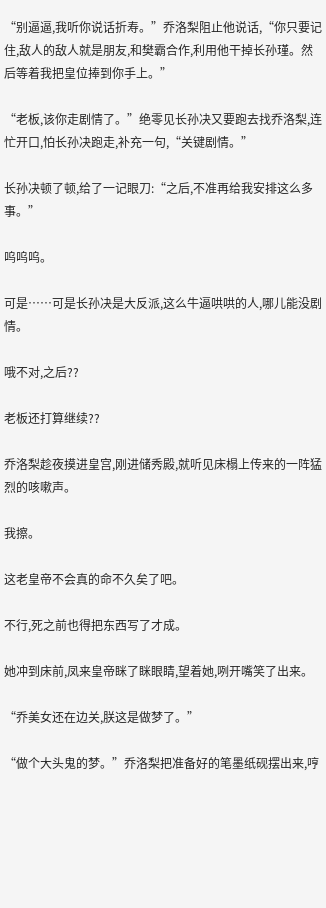“别逼逼,我听你说话折寿。”乔洛梨阻止他说话,“你只要记住,敌人的敌人就是朋友,和樊霸合作,利用他干掉长孙瑾。然后等着我把皇位捧到你手上。”

“老板,该你走剧情了。”绝零见长孙决又要跑去找乔洛梨,连忙开口,怕长孙决跑走,补充一句,“关键剧情。”

长孙决顿了顿,给了一记眼刀:“之后,不准再给我安排这么多事。”

呜呜呜。

可是……可是长孙决是大反派,这么牛逼哄哄的人,哪儿能没剧情。

哦不对,之后??

老板还打算继续??

乔洛梨趁夜摸进皇宫,刚进储秀殿,就听见床榻上传来的一阵猛烈的咳嗽声。

我擦。

这老皇帝不会真的命不久矣了吧。

不行,死之前也得把东西写了才成。

她冲到床前,凤来皇帝眯了眯眼睛,望着她,咧开嘴笑了出来。

“乔美女还在边关,朕这是做梦了。”

“做个大头鬼的梦。”乔洛梨把准备好的笔墨纸砚摆出来,哼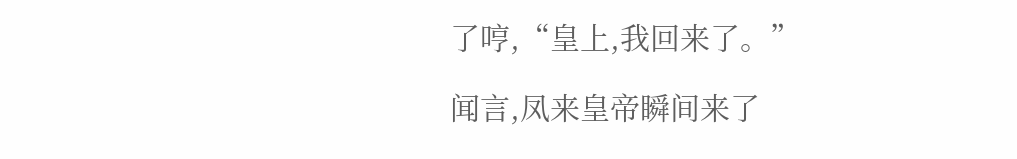了哼,“皇上,我回来了。”

闻言,凤来皇帝瞬间来了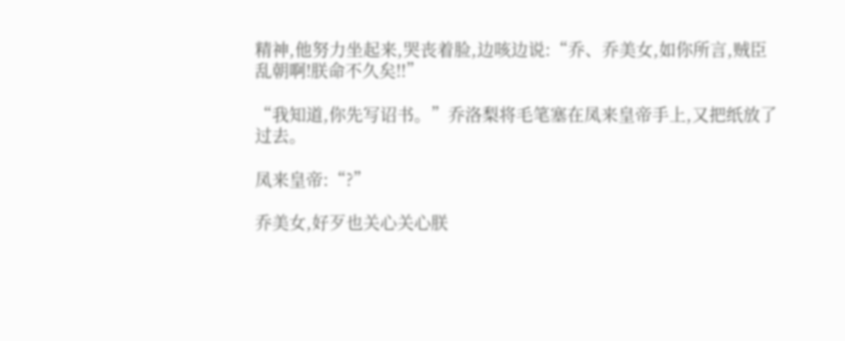精神,他努力坐起来,哭丧着脸,边咳边说:“乔、乔美女,如你所言,贼臣乱朝啊!朕命不久矣!!”

“我知道,你先写诏书。”乔洛梨将毛笔塞在凤来皇帝手上,又把纸放了过去。

凤来皇帝:“?”

乔美女,好歹也关心关心朕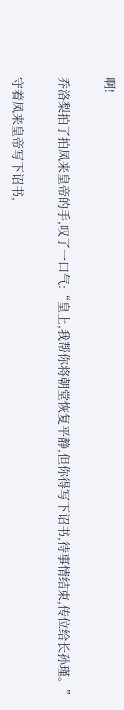啊!

乔洛梨拍了拍凤来皇帝的手,叹了一口气:“皇上,我帮你将朝堂恢复平静,但你得写下诏书,待事情结束,传位给长孙瑾。”

守着凤来皇帝写下诏书,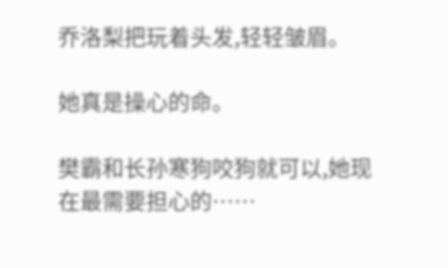乔洛梨把玩着头发,轻轻皱眉。

她真是操心的命。

樊霸和长孙寒狗咬狗就可以,她现在最需要担心的……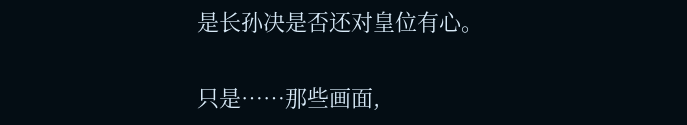是长孙决是否还对皇位有心。

只是……那些画面,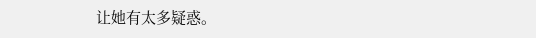让她有太多疑惑。